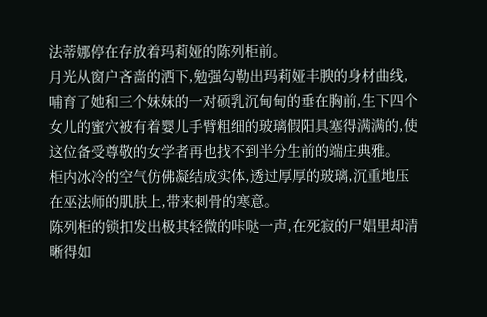法蒂娜停在存放着玛莉娅的陈列柜前。
月光从窗户吝啬的洒下,勉强勾勒出玛莉娅丰腴的身材曲线,哺育了她和三个妹妹的一对硕乳沉甸甸的垂在胸前,生下四个女儿的蜜穴被有着婴儿手臂粗细的玻璃假阳具塞得满满的,使这位备受尊敬的女学者再也找不到半分生前的端庄典雅。
柜内冰冷的空气仿佛凝结成实体,透过厚厚的玻璃,沉重地压在巫法师的肌肤上,带来刺骨的寒意。
陈列柜的锁扣发出极其轻微的咔哒一声,在死寂的尸娼里却清晰得如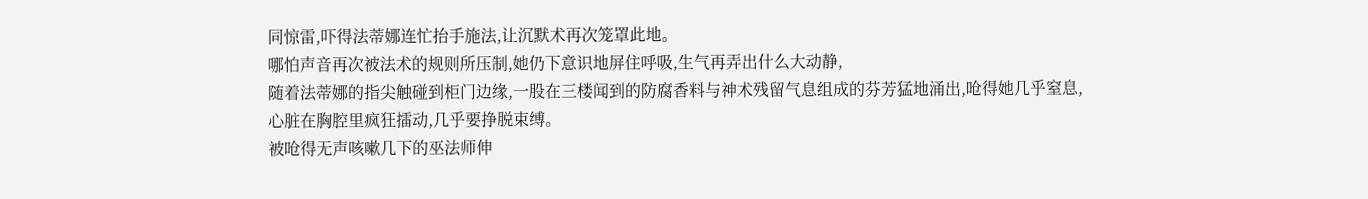同惊雷,吓得法蒂娜连忙抬手施法,让沉默术再次笼罩此地。
哪怕声音再次被法术的规则所压制,她仍下意识地屏住呼吸,生气再弄出什么大动静,
随着法蒂娜的指尖触碰到柜门边缘,一股在三楼闻到的防腐香料与神术残留气息组成的芬芳猛地涌出,呛得她几乎窒息,心脏在胸腔里疯狂擂动,几乎要挣脱束缚。
被呛得无声咳嗽几下的巫法师伸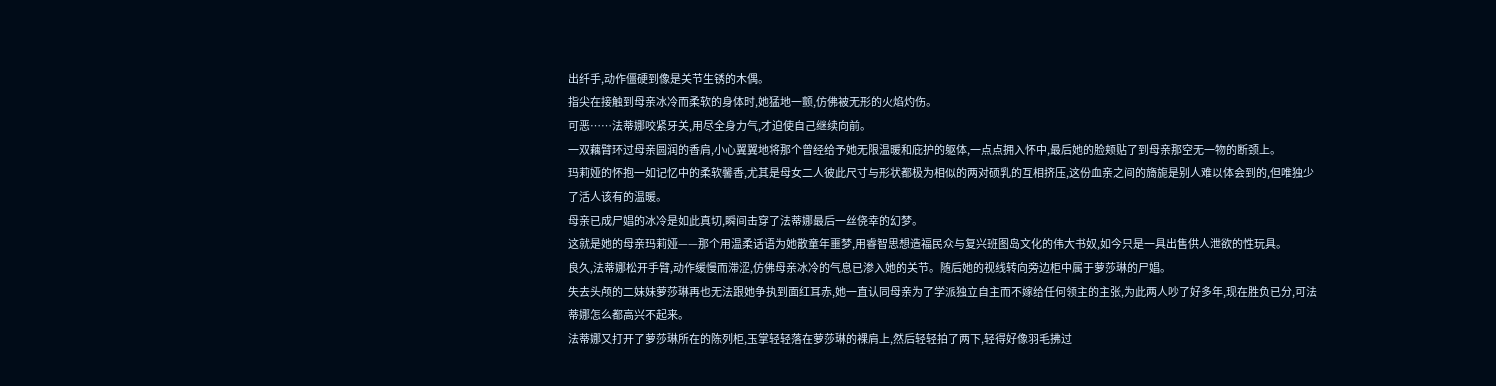出纤手,动作僵硬到像是关节生锈的木偶。
指尖在接触到母亲冰冷而柔软的身体时,她猛地一颤,仿佛被无形的火焰灼伤。
可恶……法蒂娜咬紧牙关,用尽全身力气,才迫使自己继续向前。
一双藕臂环过母亲圆润的香肩,小心翼翼地将那个曾经给予她无限温暖和庇护的躯体,一点点拥入怀中,最后她的脸颊贴了到母亲那空无一物的断颈上。
玛莉娅的怀抱一如记忆中的柔软馨香,尤其是母女二人彼此尺寸与形状都极为相似的两对硕乳的互相挤压,这份血亲之间的旖旎是别人难以体会到的,但唯独少了活人该有的温暖。
母亲已成尸娼的冰冷是如此真切,瞬间击穿了法蒂娜最后一丝侥幸的幻梦。
这就是她的母亲玛莉娅——那个用温柔话语为她散童年噩梦,用睿智思想造福民众与复兴班图岛文化的伟大书奴,如今只是一具出售供人泄欲的性玩具。
良久,法蒂娜松开手臂,动作缓慢而滞涩,仿佛母亲冰冷的气息已渗入她的关节。随后她的视线转向旁边柜中属于萝莎琳的尸娼。
失去头颅的二妹妹萝莎琳再也无法跟她争执到面红耳赤,她一直认同母亲为了学派独立自主而不嫁给任何领主的主张,为此两人吵了好多年,现在胜负已分,可法蒂娜怎么都高兴不起来。
法蒂娜又打开了萝莎琳所在的陈列柜,玉掌轻轻落在萝莎琳的裸肩上,然后轻轻拍了两下,轻得好像羽毛拂过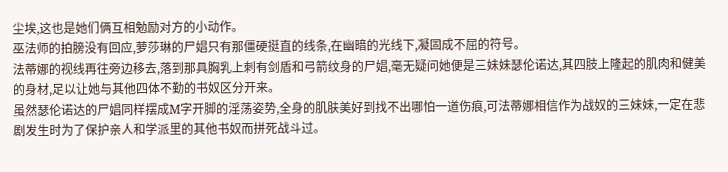尘埃,这也是她们俩互相勉励对方的小动作。
巫法师的拍膀没有回应,萝莎琳的尸娼只有那僵硬挺直的线条,在幽暗的光线下,凝固成不屈的符号。
法蒂娜的视线再往旁边移去,落到那具胸乳上刺有剑盾和弓箭纹身的尸娼,毫无疑问她便是三妹妹瑟伦诺达,其四肢上隆起的肌肉和健美的身材,足以让她与其他四体不勤的书奴区分开来。
虽然瑟伦诺达的尸娼同样摆成M字开脚的淫荡姿势,全身的肌肤美好到找不出哪怕一道伤痕,可法蒂娜相信作为战奴的三妹妹,一定在悲剧发生时为了保护亲人和学派里的其他书奴而拼死战斗过。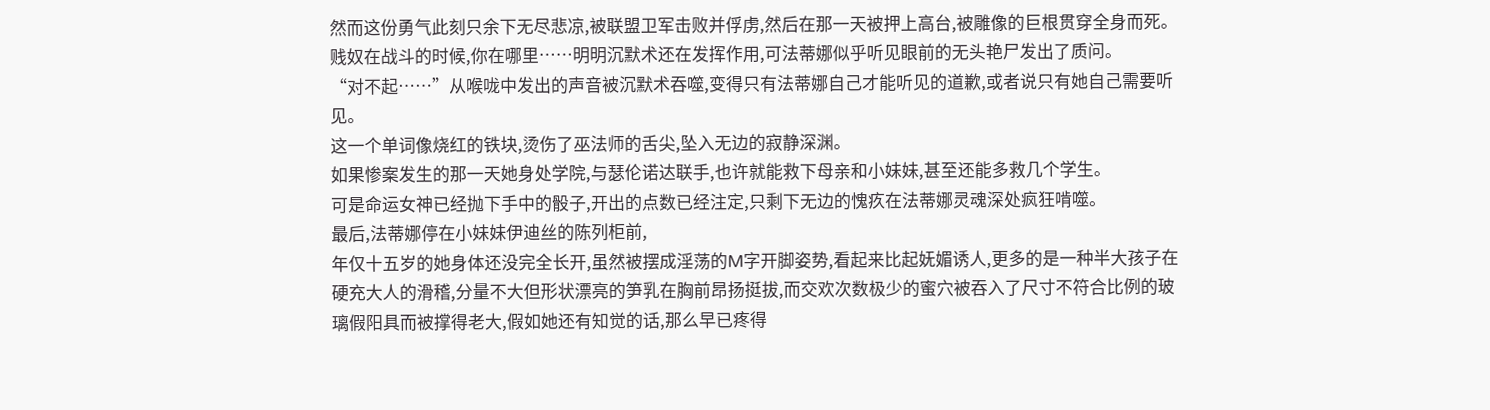然而这份勇气此刻只余下无尽悲凉,被联盟卫军击败并俘虏,然后在那一天被押上高台,被雕像的巨根贯穿全身而死。
贱奴在战斗的时候,你在哪里……明明沉默术还在发挥作用,可法蒂娜似乎听见眼前的无头艳尸发出了质问。
“对不起……”从喉咙中发出的声音被沉默术吞噬,变得只有法蒂娜自己才能听见的道歉,或者说只有她自己需要听见。
这一个单词像烧红的铁块,烫伤了巫法师的舌尖,坠入无边的寂静深渊。
如果惨案发生的那一天她身处学院,与瑟伦诺达联手,也许就能救下母亲和小妹妹,甚至还能多救几个学生。
可是命运女神已经抛下手中的骰子,开出的点数已经注定,只剩下无边的愧疚在法蒂娜灵魂深处疯狂啃噬。
最后,法蒂娜停在小妹妹伊迪丝的陈列柜前,
年仅十五岁的她身体还没完全长开,虽然被摆成淫荡的M字开脚姿势,看起来比起妩媚诱人,更多的是一种半大孩子在硬充大人的滑稽,分量不大但形状漂亮的笋乳在胸前昂扬挺拔,而交欢次数极少的蜜穴被吞入了尺寸不符合比例的玻璃假阳具而被撑得老大,假如她还有知觉的话,那么早已疼得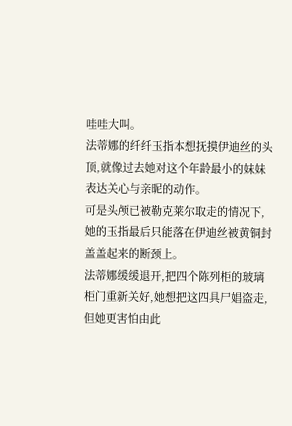哇哇大叫。
法蒂娜的纤纤玉指本想抚摸伊迪丝的头顶,就像过去她对这个年龄最小的妹妹表达关心与亲昵的动作。
可是头颅已被勒克莱尔取走的情况下,她的玉指最后只能落在伊迪丝被黄铜封盖盖起来的断颈上。
法蒂娜缓缓退开,把四个陈列柜的玻璃柜门重新关好,她想把这四具尸娼盗走,但她更害怕由此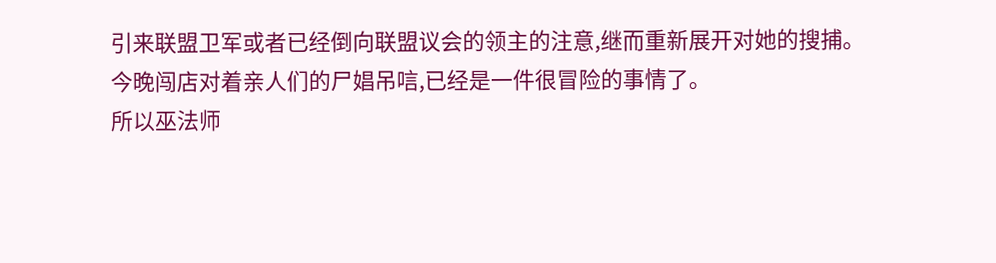引来联盟卫军或者已经倒向联盟议会的领主的注意,继而重新展开对她的搜捕。
今晚闯店对着亲人们的尸娼吊唁,已经是一件很冒险的事情了。
所以巫法师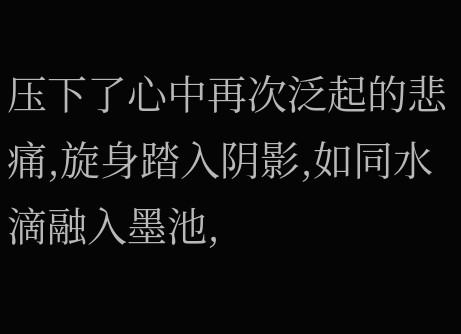压下了心中再次泛起的悲痛,旋身踏入阴影,如同水滴融入墨池,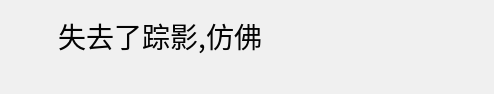失去了踪影,仿佛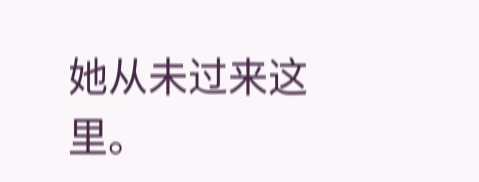她从未过来这里。